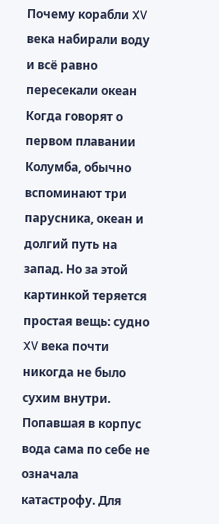Почему корабли XV века набирали воду и всё равно пересекали океан
Когда говорят о первом плавании Колумба, обычно вспоминают три парусника, океан и долгий путь на запад. Но за этой картинкой теряется простая вещь: судно XV века почти никогда не было сухим внутри. Попавшая в корпус вода сама по себе не означала катастрофу. Для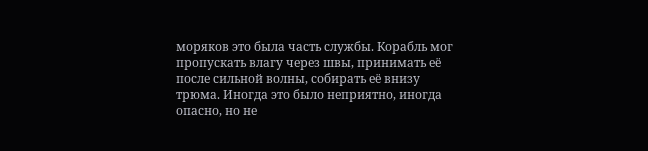моряков это была часть службы. Корабль мог пропускать влагу через швы, принимать её после сильной волны, собирать её внизу трюма. Иногда это было неприятно, иногда опасно, но не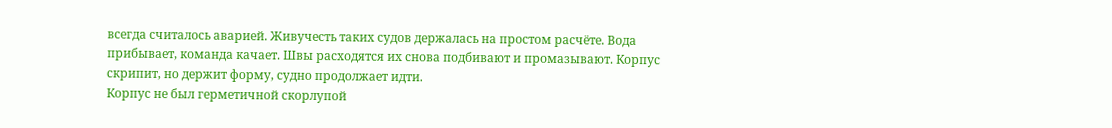всегда считалось аварией. Живучесть таких судов держалась на простом расчёте. Вода прибывает, команда качает. Швы расходятся их снова подбивают и промазывают. Корпус скрипит, но держит форму, судно продолжает идти.
Корпус не был герметичной скорлупой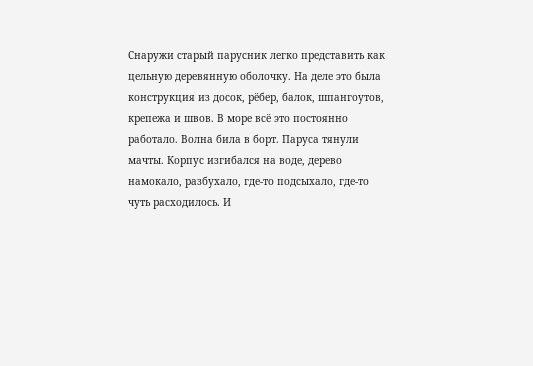Снаружи старый парусник легко представить как цельную деревянную оболочку. На деле это была конструкция из досок, рёбер, балок, шпангоутов, крепежа и швов. В море всё это постоянно работало. Волна била в борт. Паруса тянули мачты. Корпус изгибался на воде, дерево намокало, разбухало, где-то подсыхало, где-то чуть расходилось. И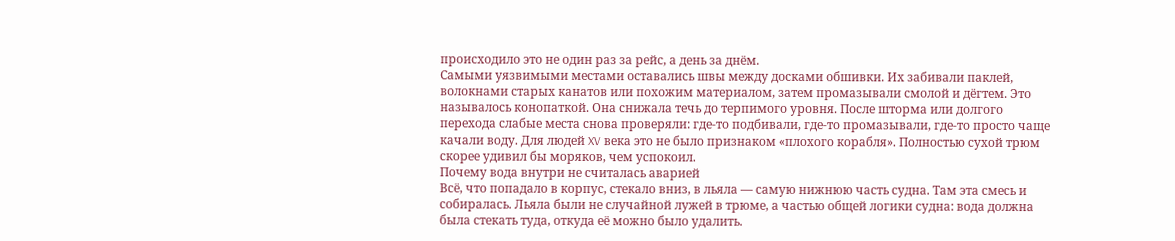происходило это не один раз за рейс, а день за днём.
Самыми уязвимыми местами оставались швы между досками обшивки. Их забивали паклей, волокнами старых канатов или похожим материалом, затем промазывали смолой и дёгтем. Это называлось конопаткой. Она снижала течь до терпимого уровня. После шторма или долгого перехода слабые места снова проверяли: где-то подбивали, где-то промазывали, где-то просто чаще качали воду. Для людей XV века это не было признаком «плохого корабля». Полностью сухой трюм скорее удивил бы моряков, чем успокоил.
Почему вода внутри не считалась аварией
Всё, что попадало в корпус, стекало вниз, в льяла — самую нижнюю часть судна. Там эта смесь и собиралась. Льяла были не случайной лужей в трюме, а частью общей логики судна: вода должна была стекать туда, откуда её можно было удалить.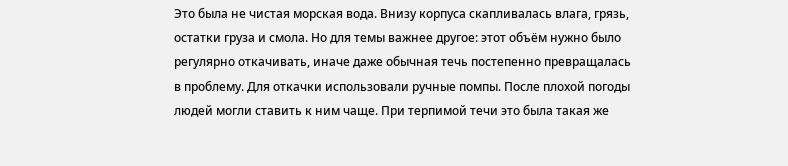Это была не чистая морская вода. Внизу корпуса скапливалась влага, грязь, остатки груза и смола. Но для темы важнее другое: этот объём нужно было регулярно откачивать, иначе даже обычная течь постепенно превращалась в проблему. Для откачки использовали ручные помпы. После плохой погоды людей могли ставить к ним чаще. При терпимой течи это была такая же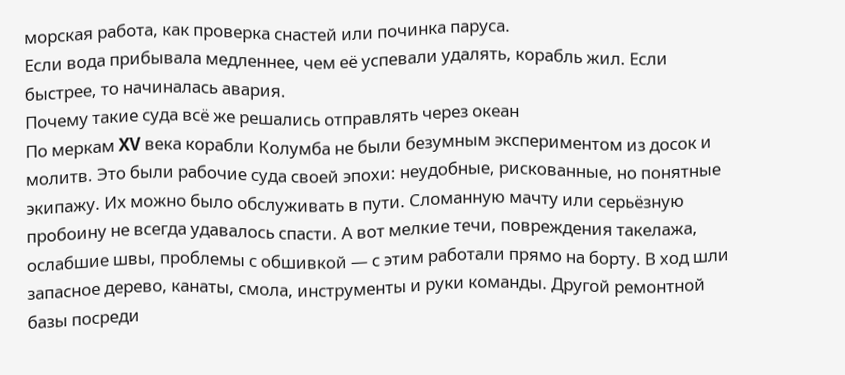морская работа, как проверка снастей или починка паруса.
Если вода прибывала медленнее, чем её успевали удалять, корабль жил. Если быстрее, то начиналась авария.
Почему такие суда всё же решались отправлять через океан
По меркам XV века корабли Колумба не были безумным экспериментом из досок и молитв. Это были рабочие суда своей эпохи: неудобные, рискованные, но понятные экипажу. Их можно было обслуживать в пути. Сломанную мачту или серьёзную пробоину не всегда удавалось спасти. А вот мелкие течи, повреждения такелажа, ослабшие швы, проблемы с обшивкой — с этим работали прямо на борту. В ход шли запасное дерево, канаты, смола, инструменты и руки команды. Другой ремонтной базы посреди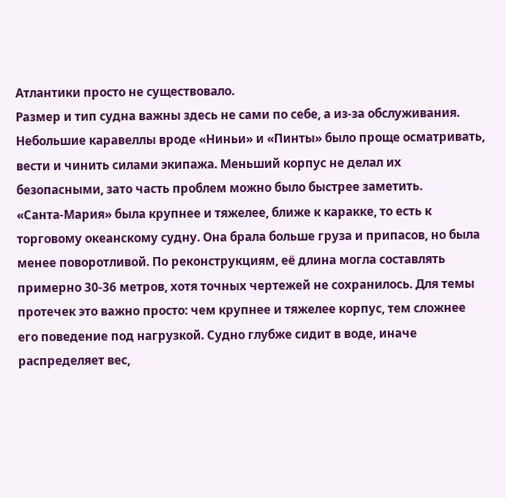Атлантики просто не существовало.
Размер и тип судна важны здесь не сами по себе, а из-за обслуживания. Небольшие каравеллы вроде «Ниньи» и «Пинты» было проще осматривать, вести и чинить силами экипажа. Меньший корпус не делал их безопасными, зато часть проблем можно было быстрее заметить.
«Санта-Мария» была крупнее и тяжелее, ближе к каракке, то есть к торговому океанскому судну. Она брала больше груза и припасов, но была менее поворотливой. По реконструкциям, её длина могла составлять примерно 30-36 метров, хотя точных чертежей не сохранилось. Для темы протечек это важно просто: чем крупнее и тяжелее корпус, тем сложнее его поведение под нагрузкой. Судно глубже сидит в воде, иначе распределяет вес,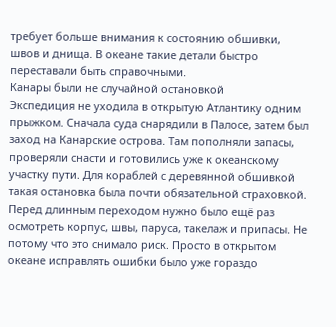требует больше внимания к состоянию обшивки, швов и днища. В океане такие детали быстро переставали быть справочными.
Канары были не случайной остановкой
Экспедиция не уходила в открытую Атлантику одним прыжком. Сначала суда снарядили в Палосе, затем был заход на Канарские острова. Там пополняли запасы, проверяли снасти и готовились уже к океанскому участку пути. Для кораблей с деревянной обшивкой такая остановка была почти обязательной страховкой. Перед длинным переходом нужно было ещё раз осмотреть корпус, швы, паруса, такелаж и припасы. Не потому что это снимало риск. Просто в открытом океане исправлять ошибки было уже гораздо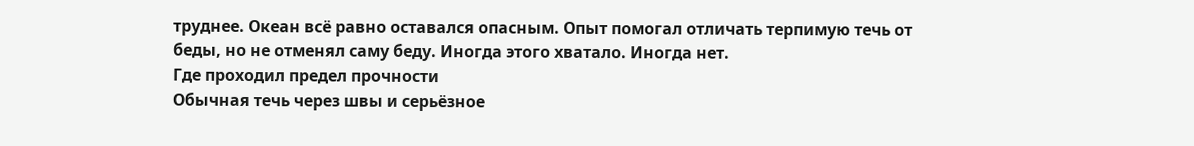труднее. Океан всё равно оставался опасным. Опыт помогал отличать терпимую течь от беды, но не отменял саму беду. Иногда этого хватало. Иногда нет.
Где проходил предел прочности
Обычная течь через швы и серьёзное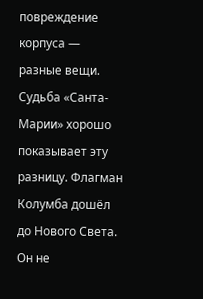повреждение корпуса — разные вещи. Судьба «Санта-Марии» хорошо показывает эту разницу. Флагман Колумба дошёл до Нового Света. Он не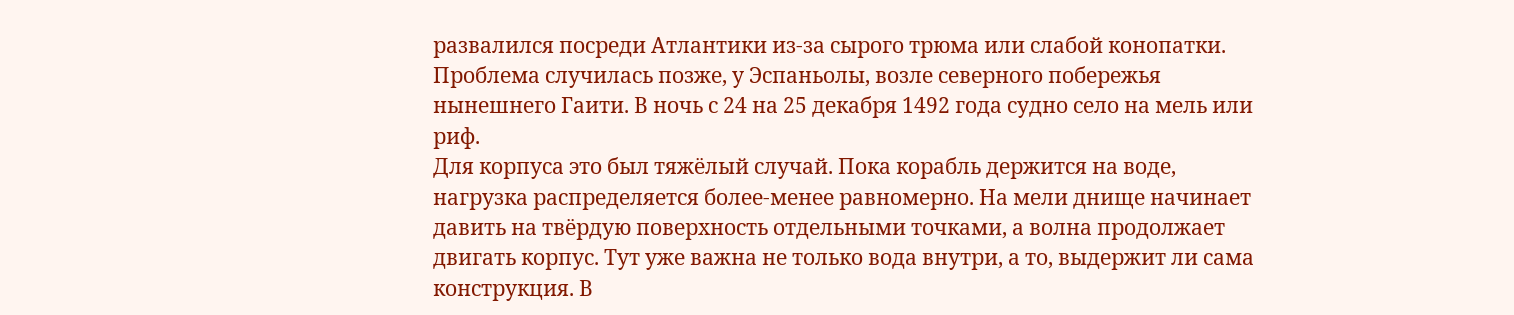развалился посреди Атлантики из-за сырого трюма или слабой конопатки. Проблема случилась позже, у Эспаньолы, возле северного побережья нынешнего Гаити. В ночь с 24 на 25 декабря 1492 года судно село на мель или риф.
Для корпуса это был тяжёлый случай. Пока корабль держится на воде, нагрузка распределяется более-менее равномерно. На мели днище начинает давить на твёрдую поверхность отдельными точками, а волна продолжает двигать корпус. Тут уже важна не только вода внутри, а то, выдержит ли сама конструкция. В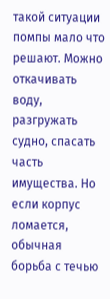такой ситуации помпы мало что решают. Можно откачивать воду, разгружать судно, спасать часть имущества. Но если корпус ломается, обычная борьба с течью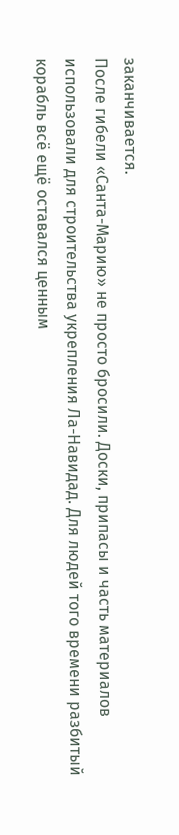заканчивается.
После гибели «Санта-Марию» не просто бросили. Доски, припасы и часть материалов использовали для строительства укрепления Ла-Навидад. Для людей того времени разбитый корабль всё ещё оставался ценным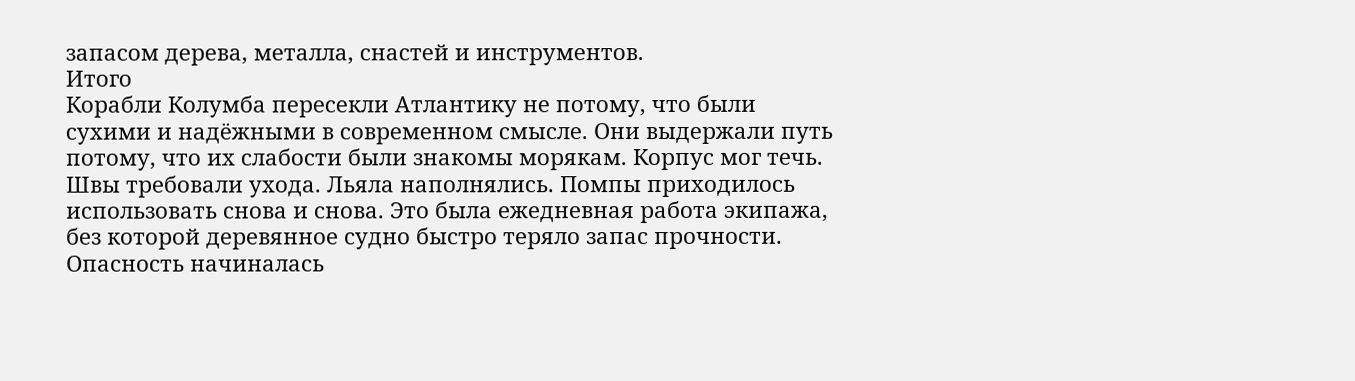запасом дерева, металла, снастей и инструментов.
Итого
Корабли Колумба пересекли Атлантику не потому, что были сухими и надёжными в современном смысле. Они выдержали путь потому, что их слабости были знакомы морякам. Корпус мог течь. Швы требовали ухода. Льяла наполнялись. Помпы приходилось использовать снова и снова. Это была ежедневная работа экипажа, без которой деревянное судно быстро теряло запас прочности. Опасность начиналась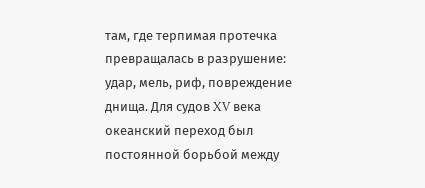там, где терпимая протечка превращалась в разрушение: удар, мель, риф, повреждение днища. Для судов XV века океанский переход был постоянной борьбой между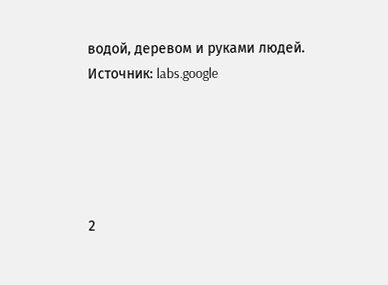водой, деревом и руками людей.
Источник: labs.google





2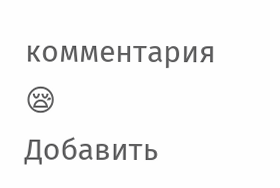комментария
😪
Добавить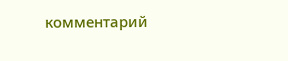комментарий